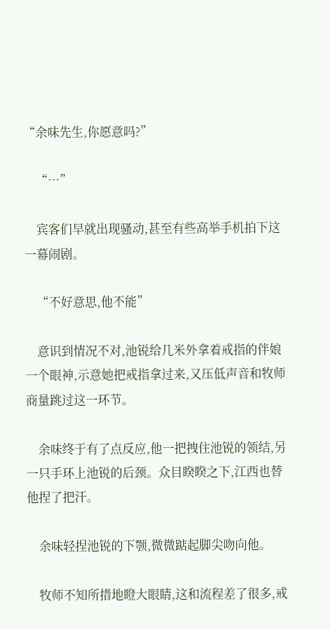“余味先生,你愿意吗?”

    “…”

    宾客们早就出现骚动,甚至有些高举手机拍下这一幕闹剧。

    “不好意思,他不能”

    意识到情况不对,池锐给几米外拿着戒指的伴娘一个眼神,示意她把戒指拿过来,又压低声音和牧师商量跳过这一环节。

    余味终于有了点反应,他一把拽住池锐的领结,另一只手环上池锐的后颈。众目睽睽之下,江西也替他捏了把汗。

    余味轻捏池锐的下颚,微微踮起脚尖吻向他。

    牧师不知所措地瞪大眼睛,这和流程差了很多,戒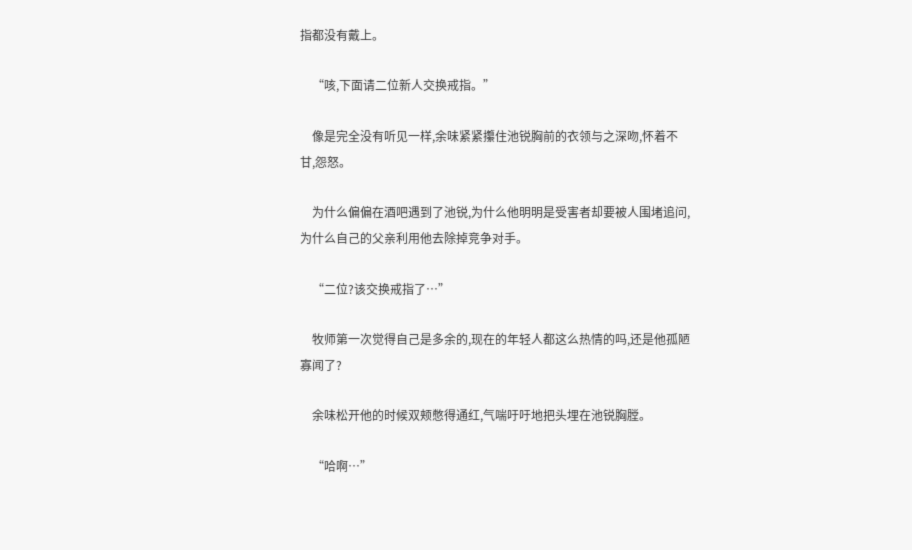指都没有戴上。

    “咳,下面请二位新人交换戒指。”

    像是完全没有听见一样,余味紧紧攥住池锐胸前的衣领与之深吻,怀着不甘,怨怒。

    为什么偏偏在酒吧遇到了池锐,为什么他明明是受害者却要被人围堵追问,为什么自己的父亲利用他去除掉竞争对手。

    “二位?该交换戒指了…”

    牧师第一次觉得自己是多余的,现在的年轻人都这么热情的吗,还是他孤陋寡闻了?

    余味松开他的时候双颊憋得通红,气喘吁吁地把头埋在池锐胸膛。

    “哈啊…”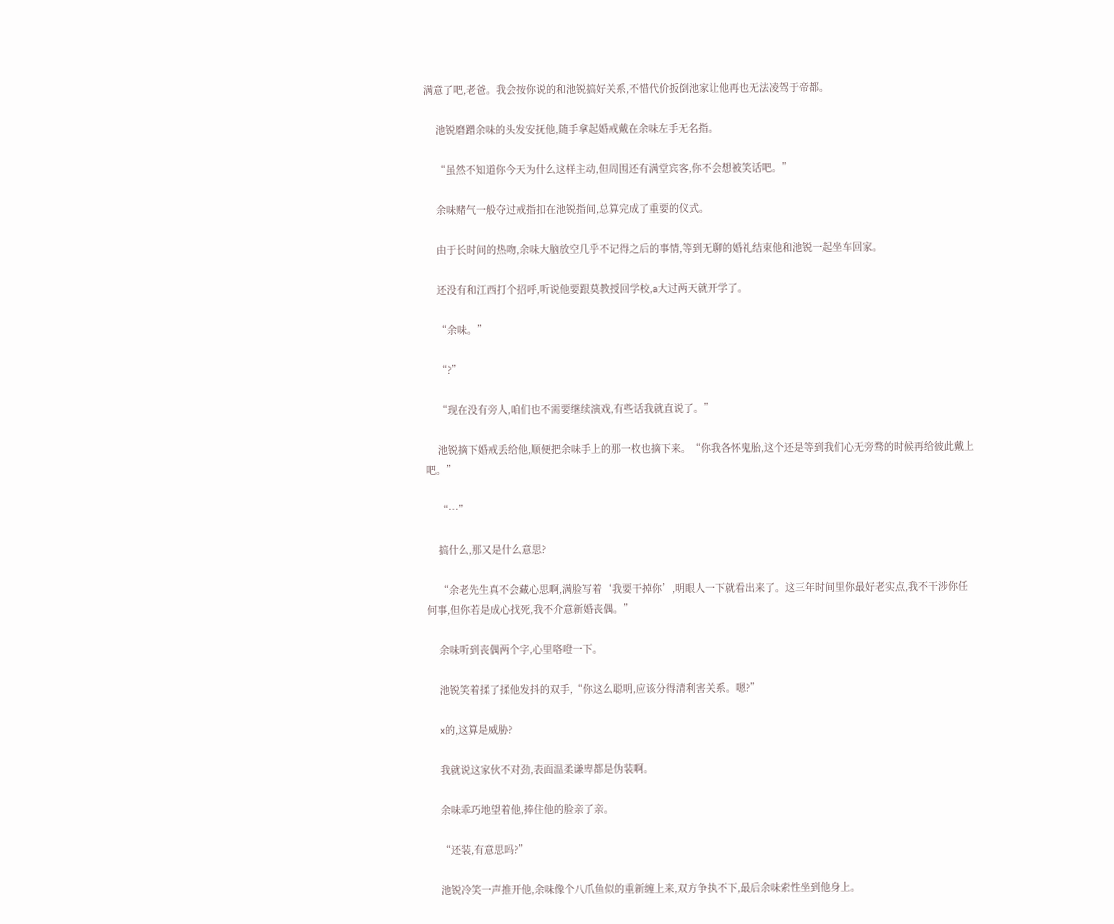满意了吧,老爸。我会按你说的和池锐搞好关系,不惜代价扳倒池家让他再也无法凌驾于帝都。

    池锐磨蹭余味的头发安抚他,随手拿起婚戒戴在余味左手无名指。

    “虽然不知道你今天为什么这样主动,但周围还有满堂宾客,你不会想被笑话吧。”

    余味赌气一般夺过戒指扣在池锐指间,总算完成了重要的仪式。

    由于长时间的热吻,余味大脑放空几乎不记得之后的事情,等到无聊的婚礼结束他和池锐一起坐车回家。

    还没有和江西打个招呼,听说他要跟莫教授回学校,a大过两天就开学了。

    “余味。”

    “?”

    “现在没有旁人,咱们也不需要继续演戏,有些话我就直说了。”

    池锐摘下婚戒丢给他,顺便把余味手上的那一枚也摘下来。“你我各怀鬼胎,这个还是等到我们心无旁骛的时候再给彼此戴上吧。”

    “…”

    搞什么,那又是什么意思?

    “余老先生真不会藏心思啊,满脸写着‘我要干掉你’,明眼人一下就看出来了。这三年时间里你最好老实点,我不干涉你任何事,但你若是成心找死,我不介意新婚丧偶。”

    余味听到丧偶两个字,心里咯噔一下。

    池锐笑着揉了揉他发抖的双手,“你这么聪明,应该分得清利害关系。嗯?”

    x的,这算是威胁?

    我就说这家伙不对劲,表面温柔谦卑都是伪装啊。

    余味乖巧地望着他,捧住他的脸亲了亲。

    “还装,有意思吗?”

    池锐冷笑一声推开他,余味像个八爪鱼似的重新缠上来,双方争执不下,最后余味索性坐到他身上。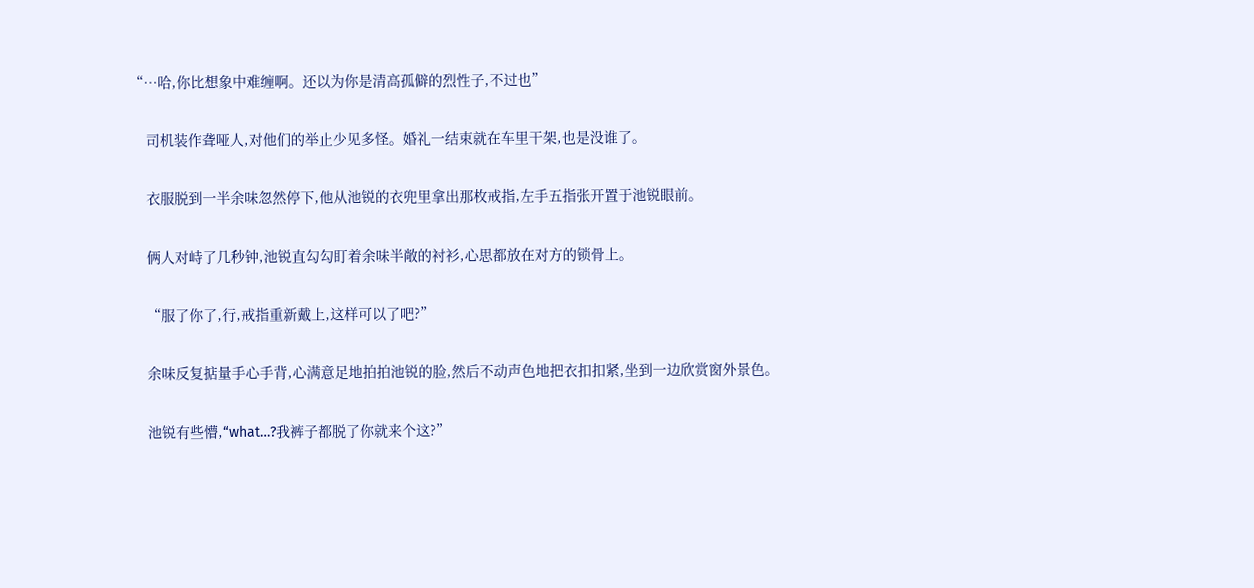“…哈,你比想象中难缠啊。还以为你是清高孤僻的烈性子,不过也”

    司机装作聋哑人,对他们的举止少见多怪。婚礼一结束就在车里干架,也是没谁了。

    衣服脱到一半余味忽然停下,他从池锐的衣兜里拿出那枚戒指,左手五指张开置于池锐眼前。

    俩人对峙了几秒钟,池锐直勾勾盯着余味半敞的衬衫,心思都放在对方的锁骨上。

    “服了你了,行,戒指重新戴上,这样可以了吧?”

    余味反复掂量手心手背,心满意足地拍拍池锐的脸,然后不动声色地把衣扣扣紧,坐到一边欣赏窗外景色。

    池锐有些懵,“what…?我裤子都脱了你就来个这?”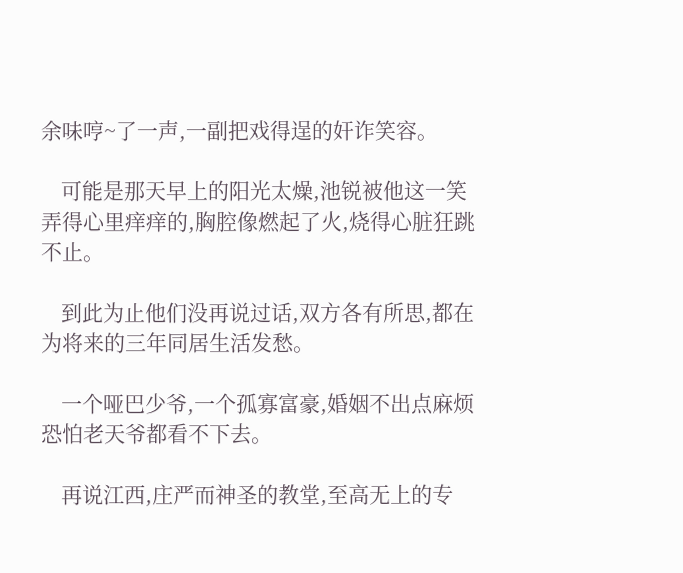余味哼~了一声,一副把戏得逞的奸诈笑容。

    可能是那天早上的阳光太燥,池锐被他这一笑弄得心里痒痒的,胸腔像燃起了火,烧得心脏狂跳不止。

    到此为止他们没再说过话,双方各有所思,都在为将来的三年同居生活发愁。

    一个哑巴少爷,一个孤寡富豪,婚姻不出点麻烦恐怕老天爷都看不下去。

    再说江西,庄严而神圣的教堂,至高无上的专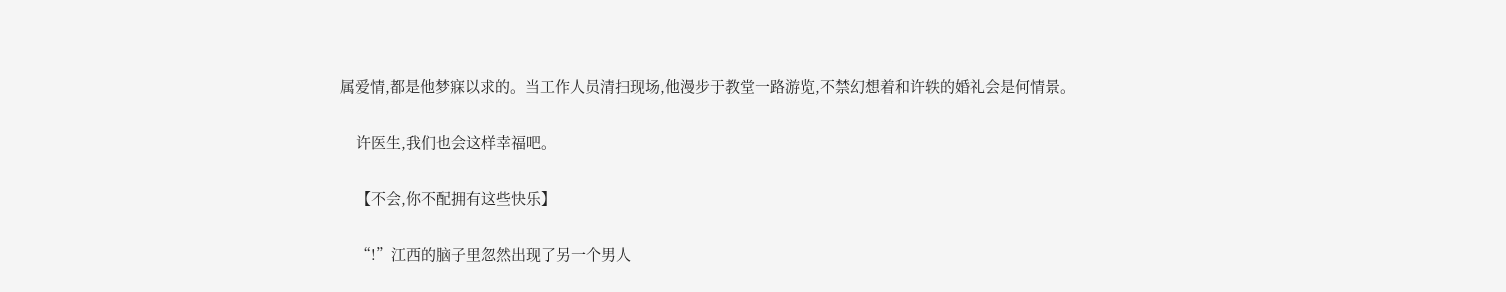属爱情,都是他梦寐以求的。当工作人员清扫现场,他漫步于教堂一路游览,不禁幻想着和许轶的婚礼会是何情景。

    许医生,我们也会这样幸福吧。

    【不会,你不配拥有这些快乐】

    “!”江西的脑子里忽然出现了另一个男人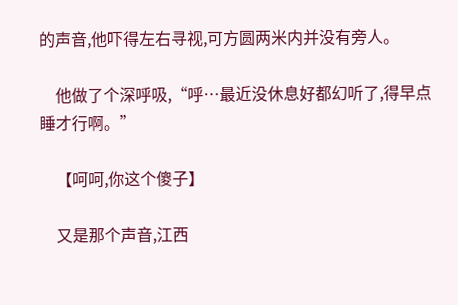的声音,他吓得左右寻视,可方圆两米内并没有旁人。

    他做了个深呼吸,“呼…最近没休息好都幻听了,得早点睡才行啊。”

    【呵呵,你这个傻子】

    又是那个声音,江西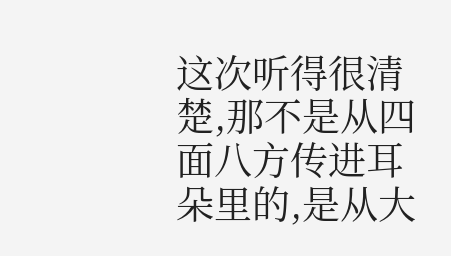这次听得很清楚,那不是从四面八方传进耳朵里的,是从大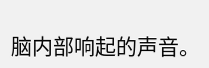脑内部响起的声音。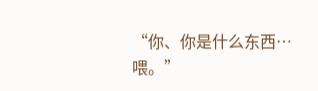“你、你是什么东西…喂。”